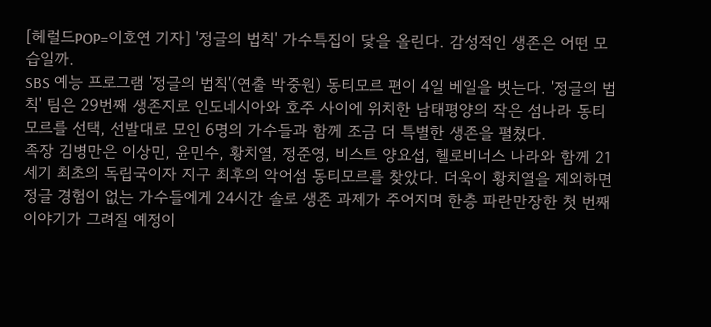[헤럴드POP=이호연 기자] '정글의 법칙' 가수특집이 닻을 올린다. 감성적인 생존은 어떤 모습일까.
SBS 예능 프로그램 '정글의 법칙'(연출 박중원) 동티모르 편이 4일 베일을 벗는다. '정글의 법칙' 팀은 29번째 생존지로 인도네시아와 호주 사이에 위치한 남태평양의 작은 섬나라 동티모르를 선택, 선발대로 모인 6명의 가수들과 함께 조금 더 특별한 생존을 펼쳤다.
족장 김병만은 이상민, 윤민수, 황치열, 정준영, 비스트 양요섭, 헬로비너스 나라와 함께 21세기 최초의 독립국이자 지구 최후의 악어섬 동티모르를 찾았다. 더욱이 황치열을 제외하면 정글 경험이 없는 가수들에게 24시간 솔로 생존 과제가 주어지며 한층 파란만장한 첫 번째 이야기가 그려질 예정이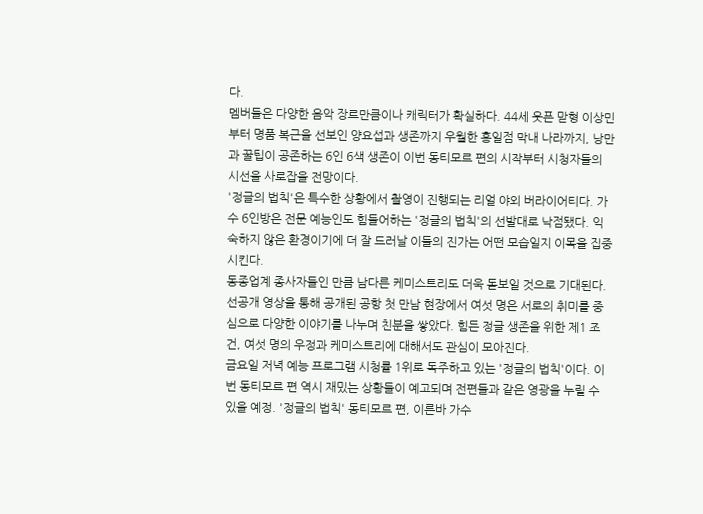다.
멤버들은 다양한 음악 장르만큼이나 캐릭터가 확실하다. 44세 웃픈 맏형 이상민부터 명품 복근을 선보인 양요섭과 생존까지 우월한 홍일점 막내 나라까지, 낭만과 꿀팁이 공존하는 6인 6색 생존이 이번 동티모르 편의 시작부터 시청자들의 시선을 사로잡을 전망이다.
'정글의 법칙'은 특수한 상황에서 촬영이 진행되는 리얼 야외 버라이어티다. 가수 6인방은 전문 예능인도 힘들어하는 '정글의 법칙'의 선발대로 낙점됐다. 익숙하지 않은 환경이기에 더 잘 드러날 이들의 진가는 어떤 모습일지 이목을 집중시킨다.
동종업계 종사자들인 만큼 남다른 케미스트리도 더욱 돋보일 것으로 기대된다. 선공개 영상을 통해 공개된 공항 첫 만남 현장에서 여섯 명은 서로의 취미를 중심으로 다양한 이야기를 나누며 친분을 쌓았다. 힘든 정글 생존을 위한 제1 조건, 여섯 명의 우정과 케미스트리에 대해서도 관심이 모아진다.
금요일 저녁 예능 프로그램 시청률 1위로 독주하고 있는 '정글의 법칙'이다. 이번 동티모르 편 역시 재밌는 상황들이 예고되며 전편들과 같은 영광을 누릴 수 있을 예정. '정글의 법칙' 동티모르 편, 이른바 가수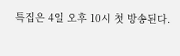특집은 4일 오후 10시 첫 방송된다.